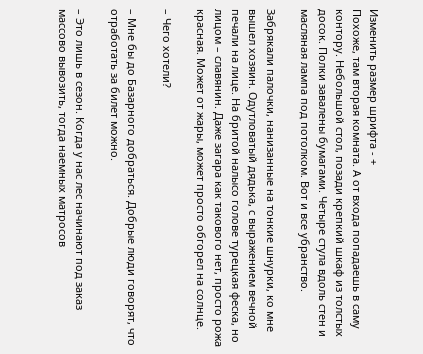Изменить размер шрифта - +
Похоже, там вторая комната. А от входа попадаешь в саму контору. Небольшой стол, позади крепкий шкаф из толстых досок. Полки завалены бумагами. Четыре стула вдоль стен и масляная лампа под потолком. Вот и все убранство.

Забрякали палочки, нанизанные на тонкие шнурки, ко мне вышел хозяин. Одутловатый дядька, с выражением вечной печали на лице. На бритой налысо голове турецкая феска, но лицом – славянин. Даже загара как такового нет, просто рожа красная. Может от жары, может просто обгорел на солнце.

– Чего хотели?

– Мне бы до Базарного добраться. Добрые люди говорят, что отработать за билет можно.

– Это лишь в сезон. Когда у нас лес начинают под заказ массово вывозить, тогда наемных матросов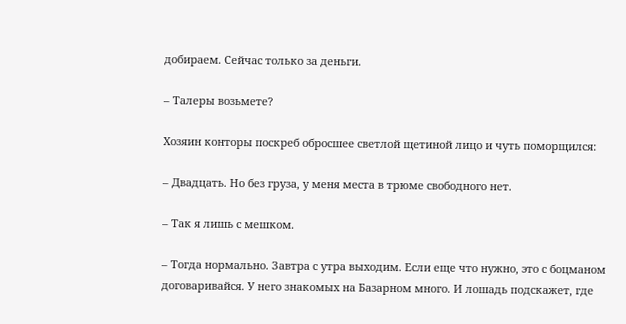добираем. Сейчас только за деньги.

– Талеры возьмете?

Хозяин конторы поскреб обросшее светлой щетиной лицо и чуть поморщился:

– Двадцать. Но без груза, у меня места в трюме свободного нет.

– Так я лишь с мешком.

– Тогда нормально. Завтра с утра выходим. Если еще что нужно, это с боцманом договаривайся. У него знакомых на Базарном много. И лошадь подскажет, где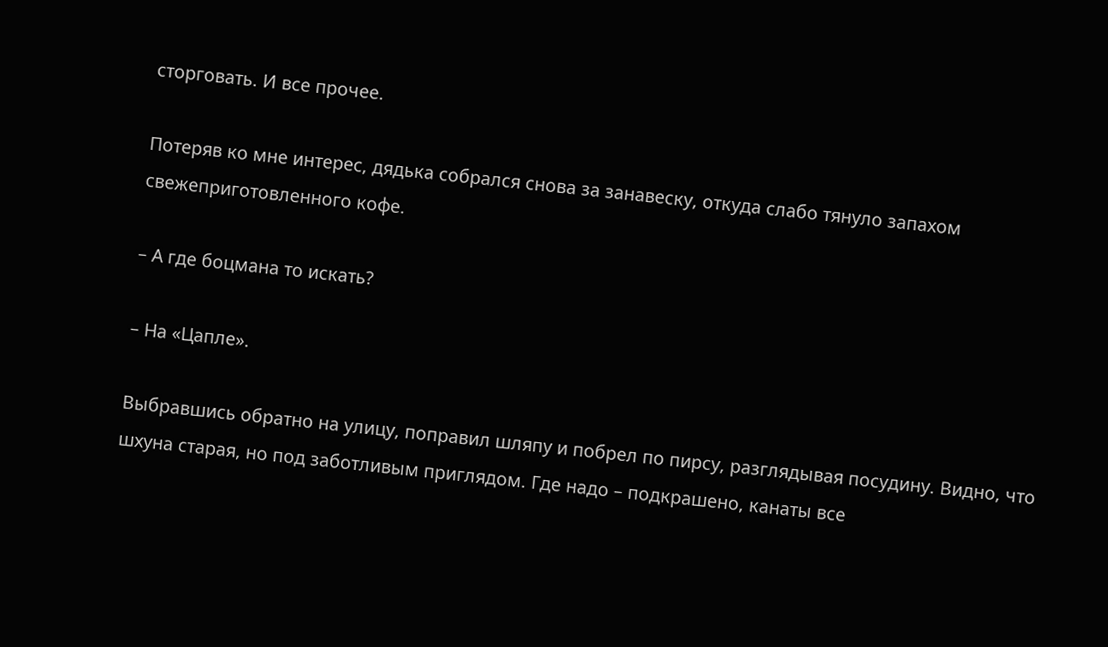сторговать. И все прочее.

Потеряв ко мне интерес, дядька собрался снова за занавеску, откуда слабо тянуло запахом свежеприготовленного кофе.

– А где боцмана то искать?

– На «Цапле».

Выбравшись обратно на улицу, поправил шляпу и побрел по пирсу, разглядывая посудину. Видно, что шхуна старая, но под заботливым приглядом. Где надо – подкрашено, канаты все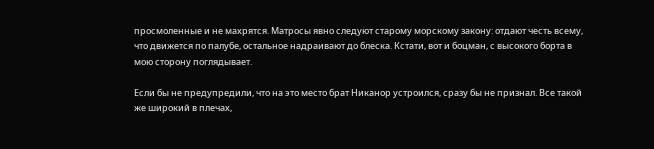просмоленные и не махрятся. Матросы явно следуют старому морскому закону: отдают честь всему, что движется по палубе, остальное надраивают до блеска. Кстати, вот и боцман, с высокого борта в мою сторону поглядывает.

Если бы не предупредили, что на это место брат Никанор устроился, сразу бы не признал. Все такой же широкий в плечах,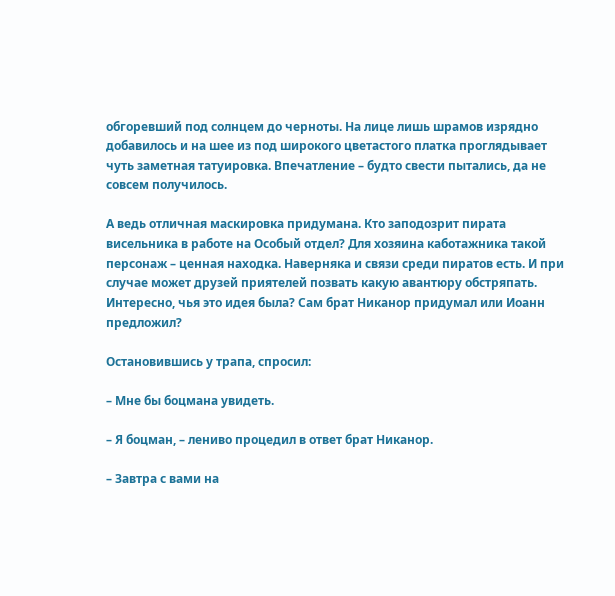обгоревший под солнцем до черноты. На лице лишь шрамов изрядно добавилось и на шее из под широкого цветастого платка проглядывает чуть заметная татуировка. Впечатление – будто свести пытались, да не совсем получилось.

А ведь отличная маскировка придумана. Кто заподозрит пирата висельника в работе на Особый отдел? Для хозяина каботажника такой персонаж – ценная находка. Наверняка и связи среди пиратов есть. И при случае может друзей приятелей позвать какую авантюру обстряпать. Интересно, чья это идея была? Сам брат Никанор придумал или Иоанн предложил?

Остановившись у трапа, спросил:

– Мне бы боцмана увидеть.

– Я боцман, – лениво процедил в ответ брат Никанор.

– Завтра с вами на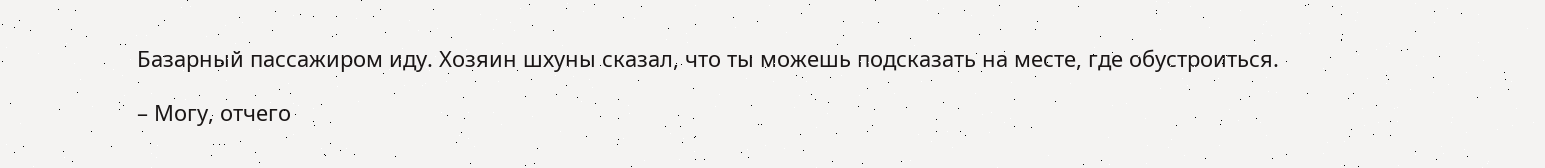Базарный пассажиром иду. Хозяин шхуны сказал, что ты можешь подсказать на месте, где обустроиться.

– Могу, отчего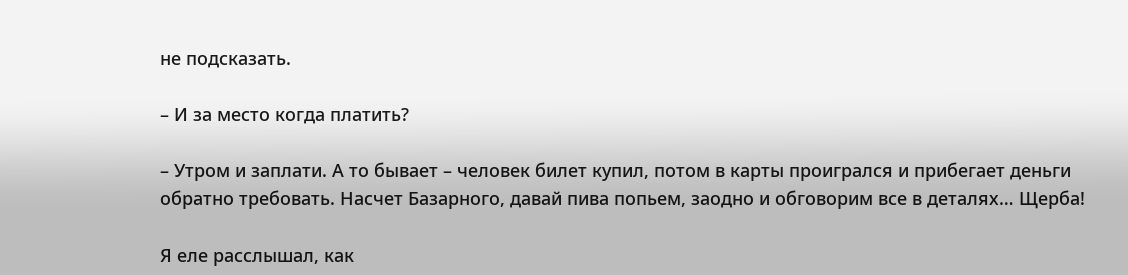не подсказать.

– И за место когда платить?

– Утром и заплати. А то бывает – человек билет купил, потом в карты проигрался и прибегает деньги обратно требовать. Насчет Базарного, давай пива попьем, заодно и обговорим все в деталях… Щерба!

Я еле расслышал, как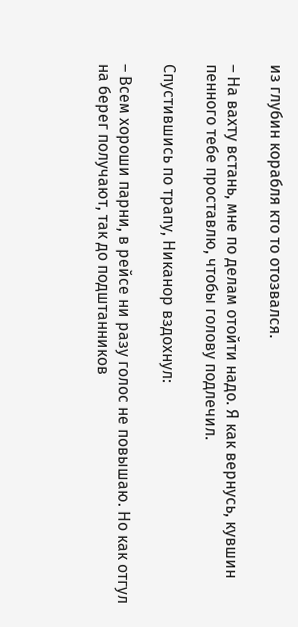из глубин корабля кто то отозвался.

– На вахту встань, мне по делам отойти надо. Я как вернусь, кувшин пенного тебе проставлю, чтобы голову подлечил.

Спустившись по трапу, Никанор вздохнул:

– Всем хороши парни, в рейсе ни разу голос не повышаю. Но как отгул на берег получают, так до подштанников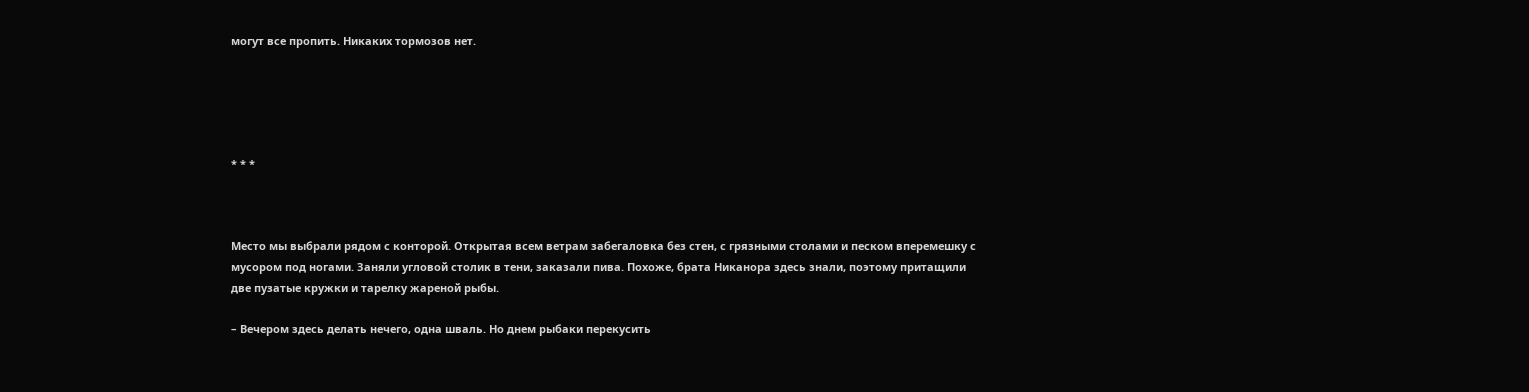могут все пропить. Никаких тормозов нет.





* * *



Место мы выбрали рядом с конторой. Открытая всем ветрам забегаловка без стен, с грязными столами и песком вперемешку с мусором под ногами. Заняли угловой столик в тени, заказали пива. Похоже, брата Никанора здесь знали, поэтому притащили две пузатые кружки и тарелку жареной рыбы.

– Вечером здесь делать нечего, одна шваль. Но днем рыбаки перекусить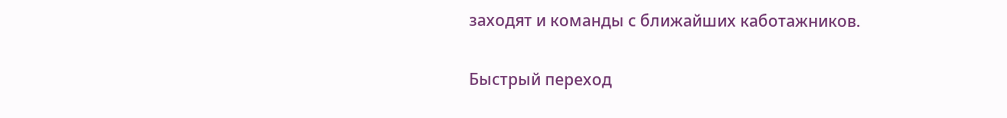заходят и команды с ближайших каботажников.

Быстрый переход